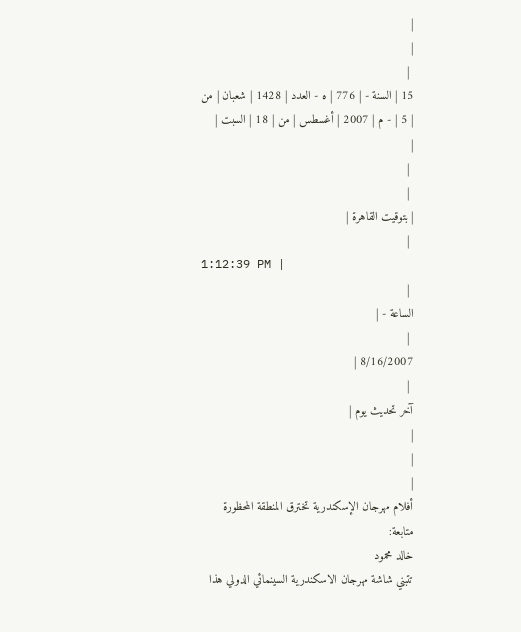|
|
 |
15 | السنة - | 776 | ه - العدد | 1428 | شعبان | من | 5 | - م | 2007 | أغسطس | من | 18 | السبت |
|
 |
 |
| بتوقيت القاهرة |
 |
1:12:39 PM |
 |
الساعة - |
 |
8/16/2007 |
 |
آخر تحديث يوم |
|
|
|
أفلام مهرجان الإسكندرية تخترق المنطقة المحظورة
متابعة:
خالد محمود
تتبني شاشة مهرجان الاسكندرية السينمائي الدولي هذا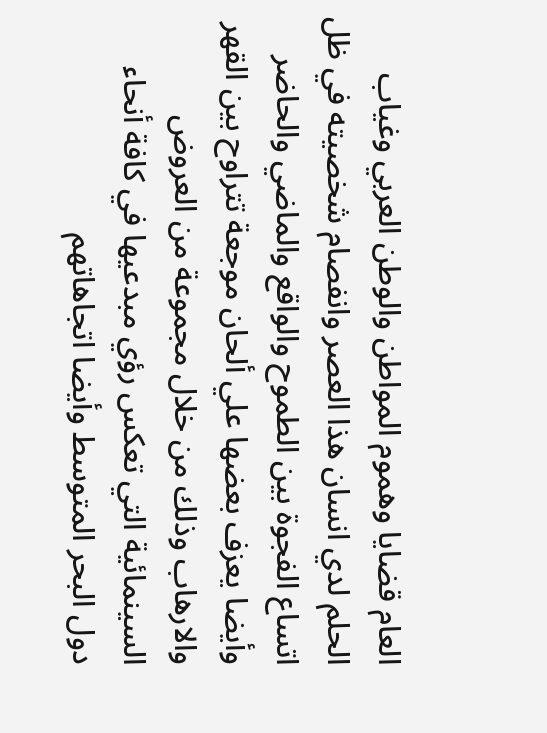العام قضايا وهموم المواطن والوطن العربي وغياب الحلم لدي انسان هذا العصر وانفصام شخصيته في ظل اتساع الفجوة بين الطموح والواقع والماضي والحاضر وأيضا يعزف بعضها علي ألحان موجعة تتراوح بين القهر والارهاب وذلك من خلال مجموعة من العروض السينمائية التي تعكس رؤي مبدعيها في كافة أنحاء دول البحر المتوسط وأيضا اتجاهاتهم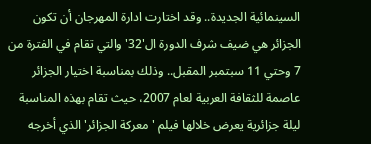السينمائية الجديدة.. وقد اختارت ادارة المهرجان أن تكون الجزائر هي ضيف شرف الدورة ال'32' والتي تقام في الفترة من 7 وحتي 11 سبتمبر المقبل.. وذلك بمناسبة اختيار الجزائر عاصمة للثقافة العربية لعام 2007، حيث تقام بهذه المناسبة ليلة جزائرية يعرض خلالها فيلم 'معركة الجزائر' الذي أخرجه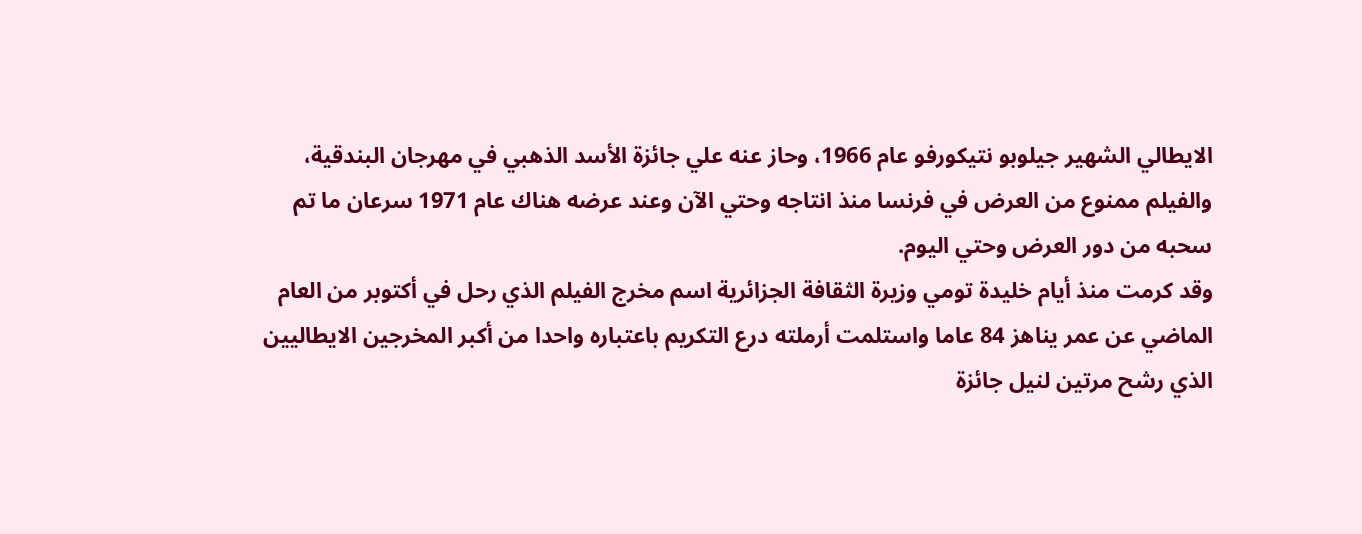الايطالي الشهير جيلوبو نتيكورفو عام 1966، وحاز عنه علي جائزة الأسد الذهبي في مهرجان البندقية، والفيلم ممنوع من العرض في فرنسا منذ انتاجه وحتي الآن وعند عرضه هناك عام 1971 سرعان ما تم سحبه من دور العرض وحتي اليوم.
وقد كرمت منذ أيام خليدة تومي وزيرة الثقافة الجزائرية اسم مخرج الفيلم الذي رحل في أكتوبر من العام الماضي عن عمر يناهز 84 عاما واستلمت أرملته درع التكريم باعتباره واحدا من أكبر المخرجين الايطاليين الذي رشح مرتين لنيل جائزة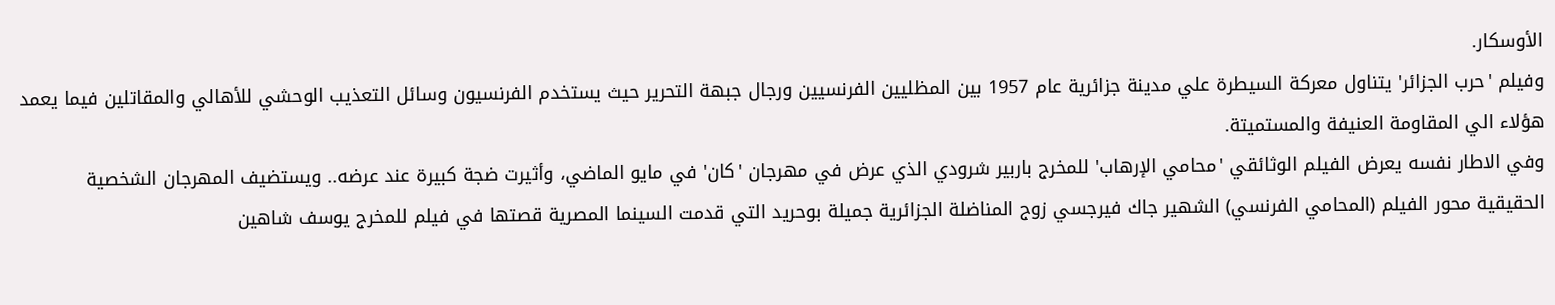الأوسكار.
وفيلم 'حرب الجزائر' يتناول معركة السيطرة علي مدينة جزائرية عام 1957 بين المظليين الفرنسيين ورجال جبهة التحرير حيث يستخدم الفرنسيون وسائل التعذيب الوحشي للأهالي والمقاتلين فيما يعمد هؤلاء الي المقاومة العنيفة والمستميتة.
وفي الاطار نفسه يعرض الفيلم الوثائقي 'محامي الإرهاب' للمخرج باربير شرودي الذي عرض في مهرجان 'كان' في مايو الماضي، وأثيرت ضجة كبيرة عند عرضه.. ويستضيف المهرجان الشخصية الحقيقية محور الفيلم (المحامي الفرنسي) الشهير جاك فيرجسي زوج المناضلة الجزائرية جميلة بوحريد التي قدمت السينما المصرية قصتها في فيلم للمخرج يوسف شاهين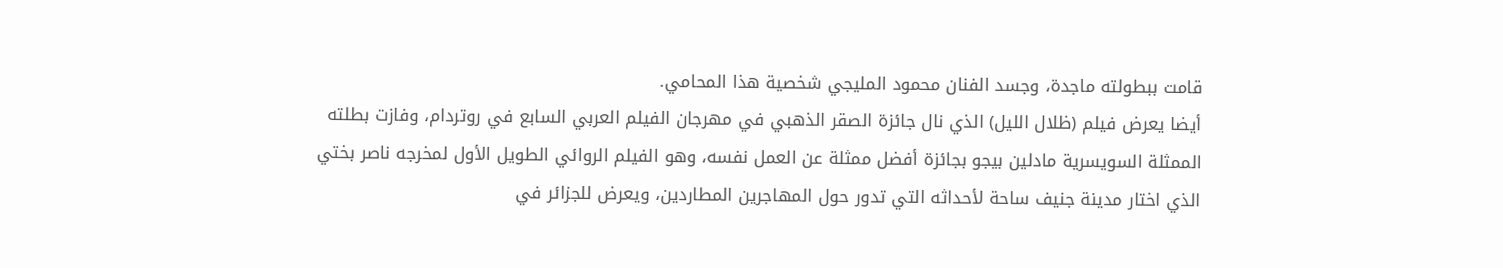قامت ببطولته ماجدة، وجسد الفنان محمود المليجي شخصية هذا المحامي.
أيضا يعرض فيلم (ظلال الليل) الذي نال جائزة الصقر الذهبي في مهرجان الفيلم العربي السابع في روتردام، وفازت بطلته الممثلة السويسرية مادلين بيجو بجائزة أفضل ممثلة عن العمل نفسه، وهو الفيلم الروائي الطويل الأول لمخرجه ناصر بختي الذي اختار مدينة جنيف ساحة لأحداثه التي تدور حول المهاجرين المطاردين، ويعرض للجزائر في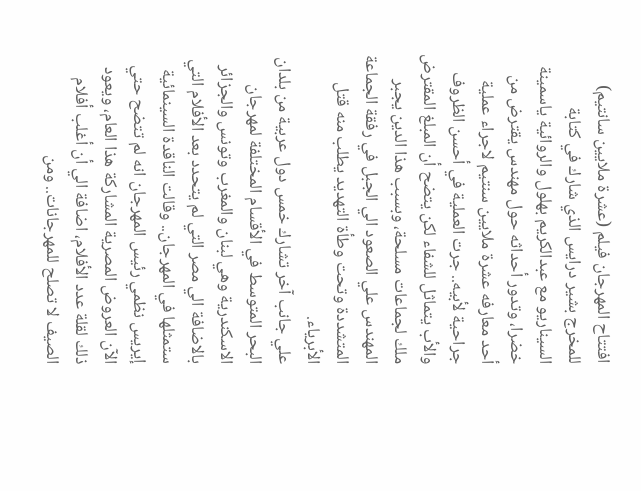افتتاح المهرجان فيلم (عشرة ملايين سانتيم) للمخرج بشير درايس الذي شارك في كتابة السيناريو مع عبدالكريم بهلول والروائية ياسمينة خضرا، وتدور أحداثه حول مهندس يقترض من أحد معارفه عشرة ملايين سنتيم لاجراء عملية جراحية لأبيه.. جرت العملية في أحسن الظروف والأب يتماثل للشفاء لكن يتضح أن المبلغ المقترض ملك لجماعات مسلحة، وبسبب هذا الدين يجبر المهندس علي الصعود الي الجبل في رفقة الجماعة المتشددة وتحت وطأة التهديد يطلب منه قتل الأبرياء.
علي جانب آخر تشارك خمس دول عربية من بلدان البحر المتوسط في الأقسام المختلفة لمهرجان الاسكندرية وهي لبنان والمغرب وتونس والجزائر بالاضافة الي مصر التي لم يتحدد بعد الأفلام التي ستمثلها في المهرجان.. وقالت الناقدة السينمائية إيريس نظمي رئيس المهرجان انه لم تتضح حتي الآن العروض المصرية المشاركة هذا العام، ويعود ذلك لقلة عدد الأفلام، اضافة الي أن أغلب أفلام الصيف لا تصلح للمهرجانات.. ومن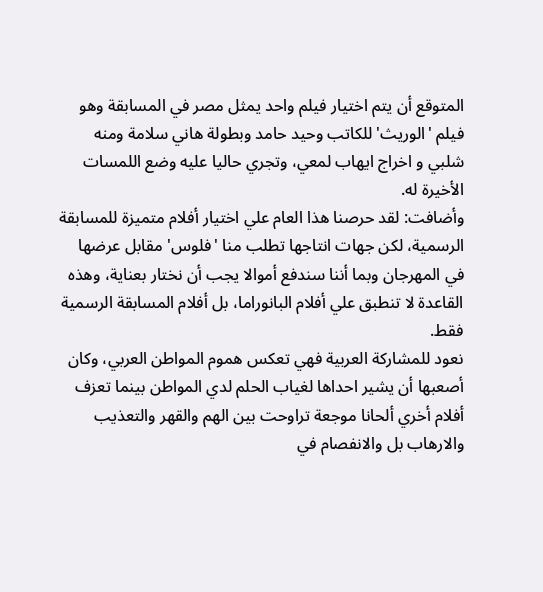المتوقع أن يتم اختيار فيلم واحد يمثل مصر في المسابقة وهو فيلم 'الوريث' للكاتب وحيد حامد وبطولة هاني سلامة ومنه شلبي و اخراج ايهاب لمعي، وتجري حاليا عليه وضع اللمسات الأخيرة له.
وأضافت: لقد حرصنا هذا العام علي اختيار أفلام متميزة للمسابقة الرسمية، لكن جهات انتاجها تطلب منا 'فلوس' مقابل عرضها في المهرجان وبما أننا سندفع أموالا يجب أن نختار بعناية، وهذه القاعدة لا تنطبق علي أفلام البانوراما، بل أفلام المسابقة الرسمية فقط.
نعود للمشاركة العربية فهي تعكس هموم المواطن العربي، وكان أصعبها أن يشير احداها لغياب الحلم لدي المواطن بينما تعزف أفلام أخري ألحانا موجعة تراوحت بين الهم والقهر والتعذيب والارهاب بل والانفصام في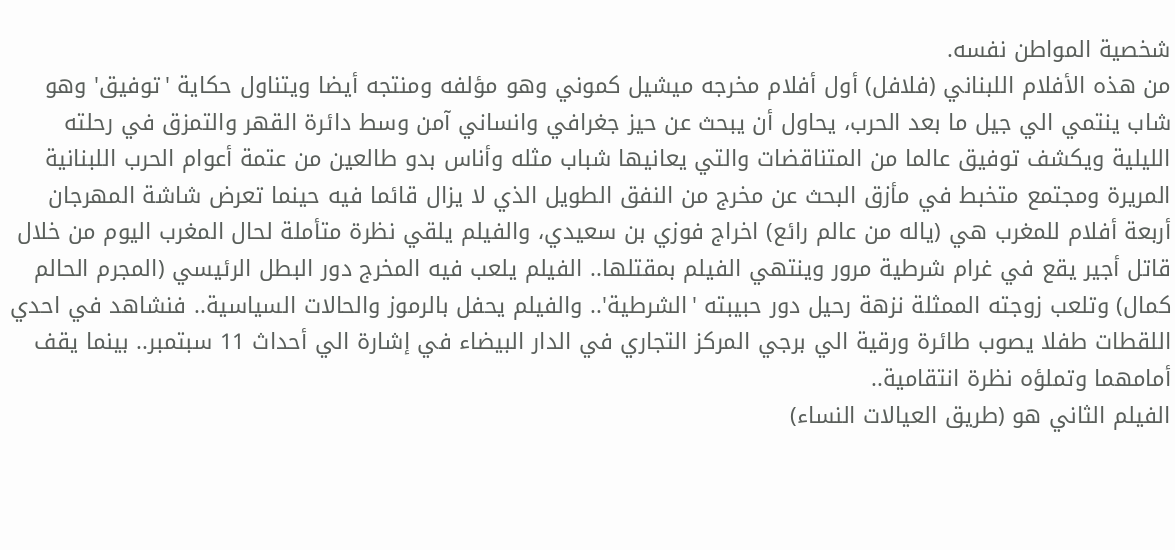شخصية المواطن نفسه.
من هذه الأفلام اللبناني (فلافل) أول أفلام مخرجه ميشيل كموني وهو مؤلفه ومنتجه أيضا ويتناول حكاية 'توفيق' وهو شاب ينتمي الي جيل ما بعد الحرب، يحاول أن يبحث عن حيز جغرافي وانساني آمن وسط دائرة القهر والتمزق في رحلته الليلية ويكشف توفيق عالما من المتناقضات والتي يعانيها شباب مثله وأناس بدو طالعين من عتمة أعوام الحرب اللبنانية المريرة ومجتمع متخبط في مأزق البحث عن مخرج من النفق الطويل الذي لا يزال قائما فيه حينما تعرض شاشة المهرجان أربعة أفلام للمغرب هي (ياله من عالم رائع) اخراج فوزي بن سعيدي، والفيلم يلقي نظرة متأملة لحال المغرب اليوم من خلال قاتل أجير يقع في غرام شرطية مرور وينتهي الفيلم بمقتلها.. الفيلم يلعب فيه المخرج دور البطل الرئيسي (المجرم الحالم كمال) وتلعب زوجته الممثلة نزهة رحيل دور حبيبته 'الشرطية'.. والفيلم يحفل بالرموز والحالات السياسية.. فنشاهد في احدي اللقطات طفلا يصوب طائرة ورقية الي برجي المركز التجاري في الدار البيضاء في إشارة الي أحداث 11 سبتمبر.. بينما يقف أمامهما وتملؤه نظرة انتقامية..
الفيلم الثاني هو (طريق العيالات النساء)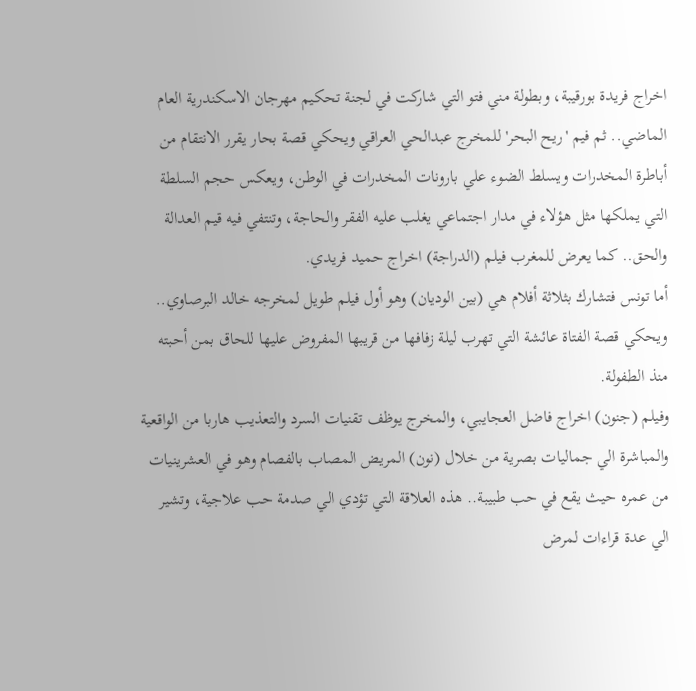اخراج فريدة بورقيبة، وبطولة مني فتو التي شاركت في لجنة تحكيم مهرجان الاسكندرية العام الماضي.. ثم فيم 'ريح البحر' للمخرج عبدالحي العراقي ويحكي قصة بحار يقرر الانتقام من أباطرة المخدرات ويسلط الضوء علي بارونات المخدرات في الوطن، ويعكس حجم السلطة التي يملكها مثل هؤلاء في مدار اجتماعي يغلب عليه الفقر والحاجة، وتنتفي فيه قيم العدالة والحق.. كما يعرض للمغرب فيلم (الدراجة) اخراج حميد فريدي.
أما تونس فتشارك بثلاثة أفلام هي (بين الوديان) وهو أول فيلم طويل لمخرجه خالد البرصاوي.. ويحكي قصة الفتاة عائشة التي تهرب ليلة زفافها من قريبها المفروض عليها للحاق بمن أحبته منذ الطفولة.
وفيلم (جنون) اخراج فاضل العجايبي، والمخرج يوظف تقنيات السرد والتعذيب هاربا من الواقعية والمباشرة الي جماليات بصرية من خلال (نون) المريض المصاب بالفصام وهو في العشرينيات من عمره حيث يقع في حب طبيبة.. هذه العلاقة التي تؤدي الي صدمة حب علاجية، وتشير الي عدة قراءات لمرض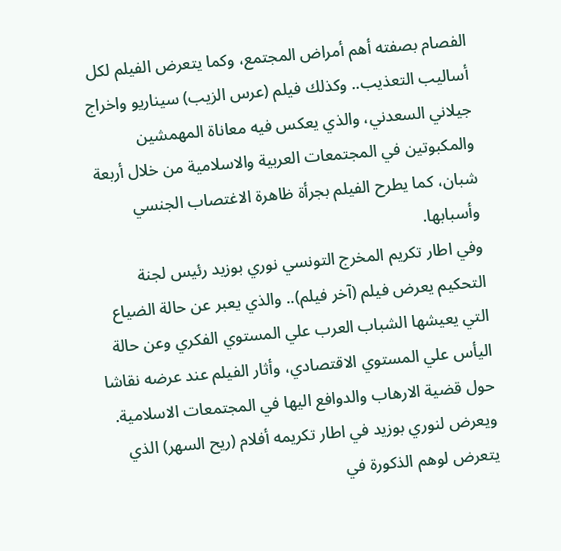الفصام بصفته أهم أمراض المجتمع، وكما يتعرض الفيلم لكل أساليب التعذيب.. وكذلك فيلم (عرس الزيب) سيناريو واخراج جيلاني السعدني، والذي يعكس فيه معاناة المهمشين والمكبوتين في المجتمعات العربية والاسلامية من خلال أربعة شبان، كما يطرح الفيلم بجرأة ظاهرة الاغتصاب الجنسي وأسبابها.
وفي اطار تكريم المخرج التونسي نوري بوزيد رئيس لجنة التحكيم يعرض فيلم (آخر فيلم).. والذي يعبر عن حالة الضياع التي يعيشها الشباب العرب علي المستوي الفكري وعن حالة اليأس علي المستوي الاقتصادي، وأثار الفيلم عند عرضه نقاشا حول قضية الارهاب والدوافع اليها في المجتمعات الاسلامية. ويعرض لنوري بوزيد في اطار تكريمه أفلام (ريح السهر) الذي يتعرض لوهم الذكورة في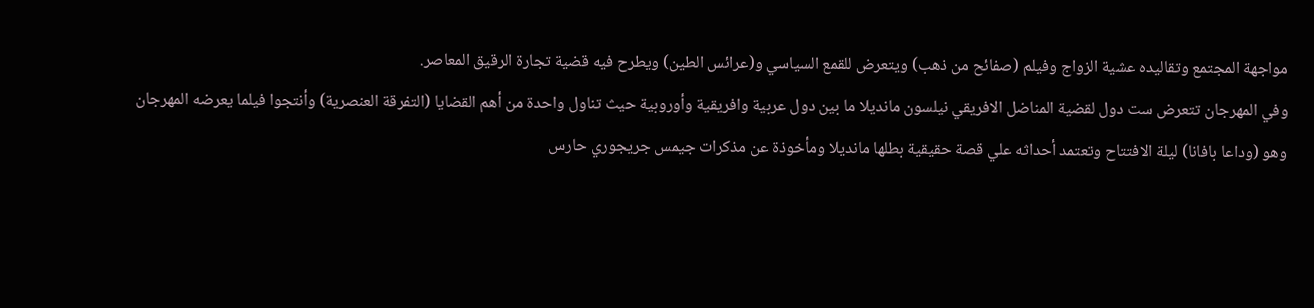مواجهة المجتمع وتقاليده عشية الزواج وفيلم (صفائح من ذهب) ويتعرض للقمع السياسي و(عرائس الطين) ويطرح فيه قضية تجارة الرقيق المعاصر.
وفي المهرجان تتعرض ست دول لقضية المناضل الافريقي نيلسون مانديلا ما بين دول عربية وافريقية وأوروبية حيث تناول واحدة من أهم القضايا (التفرقة العنصرية) وأنتجوا فيلما يعرضه المهرجان وهو (وداعا بافانا) ليلة الافتتاح وتعتمد أحداثه علي قصة حقيقية بطلها مانديلا ومأخوذة عن مذكرات جيمس جريجوري حارس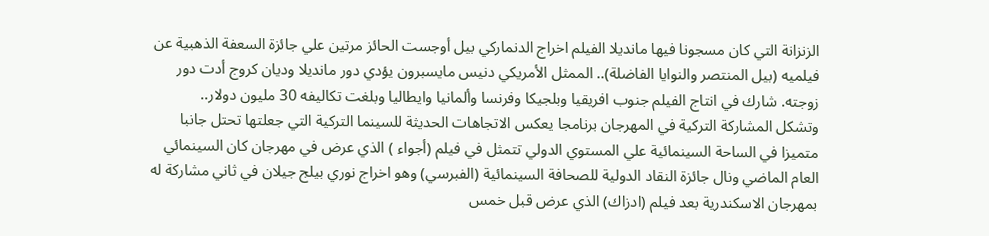الزنزانة التي كان مسجونا فيها مانديلا الفيلم اخراج الدنماركي بيل أوجست الحائز مرتين علي جائزة السعفة الذهبية عن فيلميه (بيل المنتصر والنوايا الفاضلة).. الممثل الأمريكي دنيس مايسبرون يؤدي دور مانديلا وديان كروج أدت دور زوجته. شارك في انتاج الفيلم جنوب افريقيا وبلجيكا وفرنسا وألمانيا وايطاليا وبلغت تكاليفه 30 مليون دولار..
وتشكل المشاركة التركية في المهرجان برنامجا يعكس الاتجاهات الحديثة للسينما التركية التي جعلتها تحتل جانبا متميزا في الساحة السينمائية علي المستوي الدولي تتمثل في فيلم (أجواء ) الذي عرض في مهرجان كان السينمائي العام الماضي ونال جائزة النقاد الدولية للصحافة السينمائية (الفبرسي) وهو اخراج نوري بيلج جيلان في ثاني مشاركة له بمهرجان الاسكندرية بعد فيلم (ادزاك) الذي عرض قبل خمس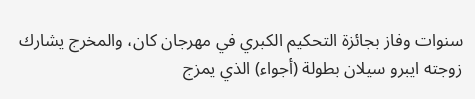سنوات وفاز بجائزة التحكيم الكبري في مهرجان كان، والمخرج يشارك زوجته ايبرو سيلان بطولة (أجواء) الذي يمزج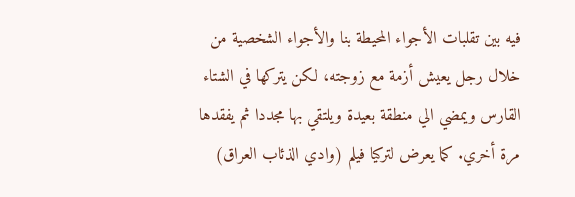فيه بين تقلبات الأجواء المحيطة بنا والأجواء الشخصية من خلال رجل يعيش أزمة مع زوجته، لكن يتركها في الشتاء القارس ويمضي الي منطقة بعيدة ويلتقي بها مجددا ثم يفقدها مرة أخري. كما يعرض لتركيا فيلم (وادي الذئاب العراق)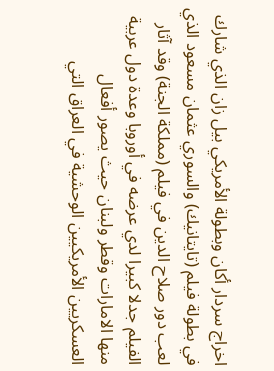اخراج سردار أكان وبطولة الأمريكي بيل زان الذي شارك في بطولة فيلم (تايتانيك) والسوري عثمان مسعود الذي لعب دور صلاح الدين في فيلم (مملكة الجنة) وقد آثار الفيلم جدلا كبيرا لدي عرضه في أوروبا وعدة دول عربية منها الامارات وقطر ولبنان حيث يصور أفعال العسكريين الأمريكيين الوحشية في العراق التي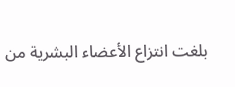بلغت انتزاع الأعضاء البشرية من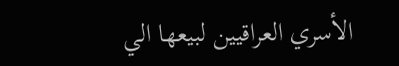الأسري العراقيين لبيعها الي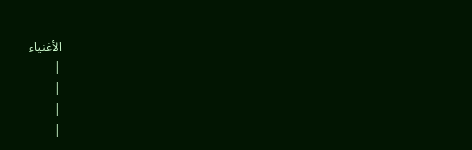الأغنياء
|
|
|
|